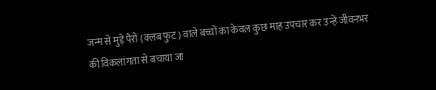जन्म से मुड़े पैरों (क्लब फुट) वाले बच्चों का केवल कुछ माह उपचार कर उन्हें जीवनभर की विकलांगता से बचाया जा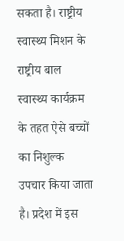सकता है। राष्ट्रीय स्वास्थ्य मिशन के राष्ट्रीय बाल स्वास्थ्य कार्यक्रम के तहत ऐसे बच्चों का निशुल्क उपचार किया जाता है। प्रदेश में इस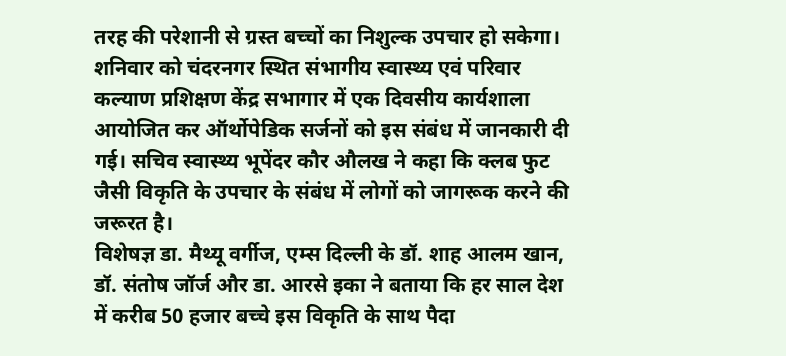तरह की परेशानी से ग्रस्त बच्चों का निशुल्क उपचार हो सकेगा।
शनिवार को चंदरनगर स्थित संभागीय स्वास्थ्य एवं परिवार कल्याण प्रशिक्षण केंद्र सभागार में एक दिवसीय कार्यशाला आयोजित कर ऑर्थोपेडिक सर्जनों को इस संबंध में जानकारी दी गई। सचिव स्वास्थ्य भूपेंदर कौर औलख ने कहा कि क्लब फुट जैसी विकृति के उपचार के संबंध में लोगों को जागरूक करने की जरूरत है।
विशेषज्ञ डा. मैथ्यू वर्गीज, एम्स दिल्ली के डॉ. शाह आलम खान, डॉ. संतोष जॉर्ज और डा. आरसे इका ने बताया कि हर साल देश में करीब 50 हजार बच्चे इस विकृति के साथ पैदा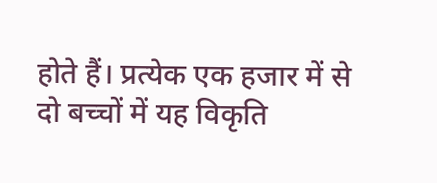होते हैं। प्रत्येक एक हजार में से दो बच्चों में यह विकृति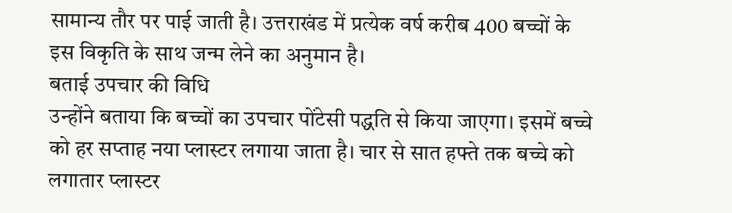सामान्य तौर पर पाई जाती है। उत्तराखंड में प्रत्येक वर्ष करीब 400 बच्चों के इस विकृति के साथ जन्म लेने का अनुमान है।
बताई उपचार की विधि
उन्होंने बताया कि बच्चों का उपचार पोंटेसी पद्धति से किया जाएगा। इसमें बच्चे को हर सप्ताह नया प्लास्टर लगाया जाता है। चार से सात हफ्ते तक बच्चे को लगातार प्लास्टर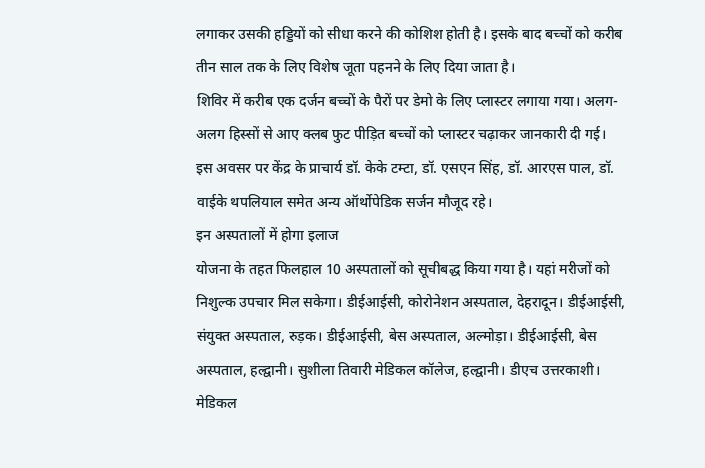लगाकर उसकी हड्डियों को सीधा करने की कोशिश होती है। इसके बाद बच्चों को करीब तीन साल तक के लिए विशेष जूता पहनने के लिए दिया जाता है।
शिविर में करीब एक दर्जन बच्चों के पैरों पर डेमो के लिए प्लास्टर लगाया गया। अलग-अलग हिस्सों से आए क्लब फुट पीड़ित बच्चों को प्लास्टर चढ़ाकर जानकारी दी गई। इस अवसर पर केंद्र के प्राचार्य डॉ. केके टम्टा, डॉ. एसएन सिंह, डॉ. आरएस पाल, डॉ. वाईके थपलियाल समेत अन्य ऑर्थोपेडिक सर्जन मौजूद रहे।
इन अस्पतालों में होगा इलाज
योजना के तहत फिलहाल 10 अस्पतालों को सूचीबद्ध किया गया है। यहां मरीजों को निशुल्क उपचार मिल सकेगा। डीईआईसी, कोरोनेशन अस्पताल, देहरादून। डीईआईसी, संयुक्त अस्पताल, रुड़क। डीईआईसी, बेस अस्पताल, अल्मोड़ा। डीईआईसी, बेस अस्पताल, हल्द्वानी। सुशीला तिवारी मेडिकल कॉलेज, हल्द्वानी। डीएच उत्तरकाशी। मेडिकल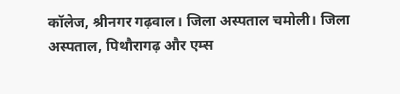कॉलेज, श्रीनगर गढ़वाल। जिला अस्पताल चमोली। जिला अस्पताल, पिथौरागढ़ और एम्स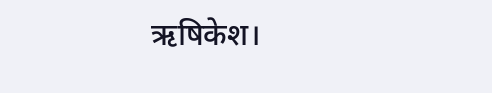ऋषिकेश।